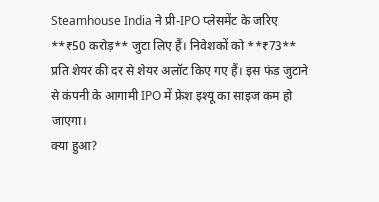Steamhouse India ने प्री-IPO प्लेसमेंट के जरिए **₹50 करोड़** जुटा लिए हैं। निवेशकों को **₹73** प्रति शेयर की दर से शेयर अलॉट किए गए हैं। इस फंड जुटाने से कंपनी के आगामी IPO में फ्रेश इश्यू का साइज कम हो जाएगा।
क्या हुआ?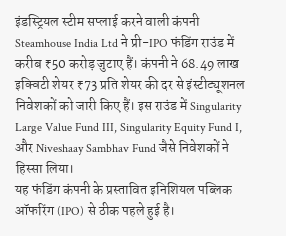इंडस्ट्रियल स्टीम सप्लाई करने वाली कंपनी Steamhouse India Ltd ने प्री-IPO फंडिंग राउंड में करीब ₹50 करोड़ जुटाए हैं। कंपनी ने 68.49 लाख इक्विटी शेयर ₹73 प्रति शेयर की दर से इंस्टीट्यूशनल निवेशकों को जारी किए हैं। इस राउंड में Singularity Large Value Fund III, Singularity Equity Fund I, और Niveshaay Sambhav Fund जैसे निवेशकों ने हिस्सा लिया।
यह फंडिंग कंपनी के प्रस्तावित इनिशियल पब्लिक ऑफरिंग (IPO) से ठीक पहले हुई है।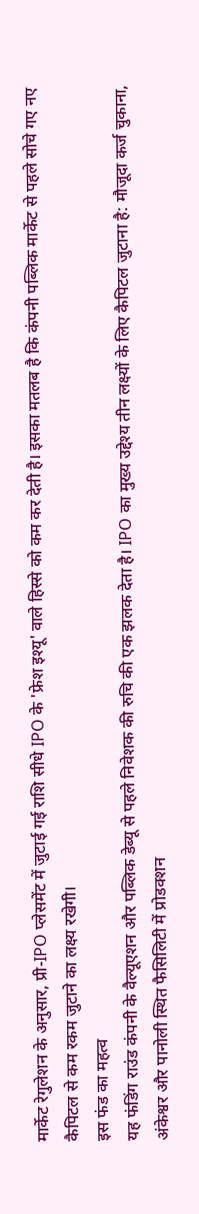मार्केट रेगुलेशन के अनुसार, प्री-IPO प्लेसमेंट में जुटाई गई राशि सीधे IPO के 'फ्रेश इश्यू' वाले हिस्से को कम कर देती है। इसका मतलब है कि कंपनी पब्लिक मार्केट से पहले सोचे गए नए कैपिटल से कम रकम जुटाने का लक्ष्य रखेगी।
इस फंड का महत्व
यह फंडिंग राउंड कंपनी के वैल्यूएशन और पब्लिक डेब्यू से पहले निवेशक की रुचि की एक झलक देता है। IPO का मुख्य उद्देश्य तीन लक्ष्यों के लिए कैपिटल जुटाना है: मौजूदा कर्ज चुकाना, अंकेश्वर और पानोली स्थित फैसिलिटी में प्रोडक्शन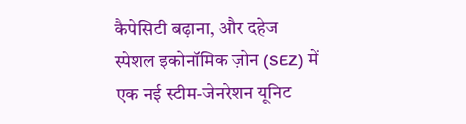कैपेसिटी बढ़ाना, और दहेज स्पेशल इकोनॉमिक ज़ोन (SEZ) में एक नई स्टीम-जेनरेशन यूनिट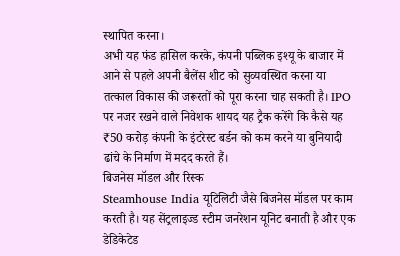स्थापित करना।
अभी यह फंड हासिल करके, कंपनी पब्लिक इश्यू के बाजार में आने से पहले अपनी बैलेंस शीट को सुव्यवस्थित करना या तत्काल विकास की जरूरतों को पूरा करना चाह सकती है। IPO पर नजर रखने वाले निवेशक शायद यह ट्रैक करेंगे कि कैसे यह ₹50 करोड़ कंपनी के इंटरेस्ट बर्डन को कम करने या बुनियादी ढांचे के निर्माण में मदद करते हैं।
बिजनेस मॉडल और रिस्क
Steamhouse India यूटिलिटी जैसे बिजनेस मॉडल पर काम करती है। यह सेंट्रलाइज्ड स्टीम जनरेशन यूनिट बनाती है और एक डेडिकेटेड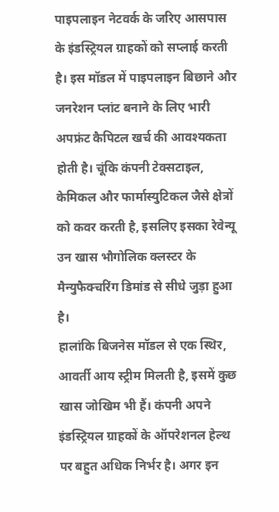पाइपलाइन नेटवर्क के जरिए आसपास के इंडस्ट्रियल ग्राहकों को सप्लाई करती है। इस मॉडल में पाइपलाइन बिछाने और जनरेशन प्लांट बनाने के लिए भारी अपफ्रंट कैपिटल खर्च की आवश्यकता होती है। चूंकि कंपनी टेक्सटाइल, केमिकल और फार्मास्युटिकल जैसे क्षेत्रों को कवर करती है, इसलिए इसका रेवेन्यू उन खास भौगोलिक क्लस्टर के मैन्युफैक्चरिंग डिमांड से सीधे जुड़ा हुआ है।
हालांकि बिजनेस मॉडल से एक स्थिर, आवर्ती आय स्ट्रीम मिलती है, इसमें कुछ खास जोखिम भी हैं। कंपनी अपने इंडस्ट्रियल ग्राहकों के ऑपरेशनल हेल्थ पर बहुत अधिक निर्भर है। अगर इन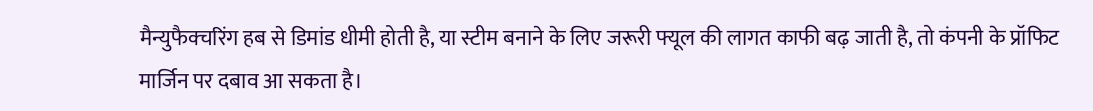मैन्युफैक्चरिंग हब से डिमांड धीमी होती है, या स्टीम बनाने के लिए जरूरी फ्यूल की लागत काफी बढ़ जाती है, तो कंपनी के प्रॉफिट मार्जिन पर दबाव आ सकता है।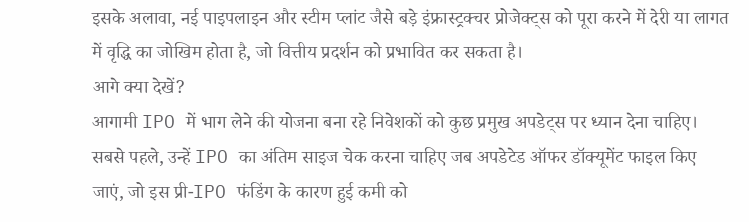इसके अलावा, नई पाइपलाइन और स्टीम प्लांट जैसे बड़े इंफ्रास्ट्रक्चर प्रोजेक्ट्स को पूरा करने में देरी या लागत में वृद्धि का जोखिम होता है, जो वित्तीय प्रदर्शन को प्रभावित कर सकता है।
आगे क्या देखें?
आगामी IPO में भाग लेने की योजना बना रहे निवेशकों को कुछ प्रमुख अपडेट्स पर ध्यान देना चाहिए। सबसे पहले, उन्हें IPO का अंतिम साइज चेक करना चाहिए जब अपडेटेड ऑफर डॉक्यूमेंट फाइल किए जाएं, जो इस प्री-IPO फंडिंग के कारण हुई कमी को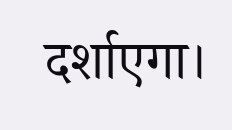दर्शाएगा।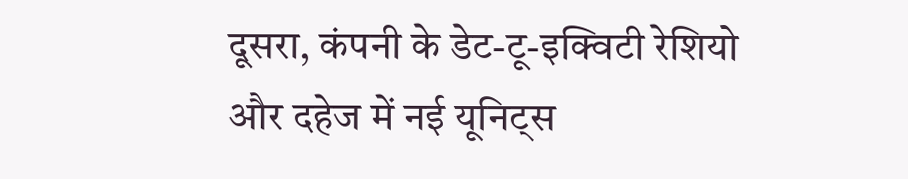दूसरा, कंपनी के डेट-टू-इक्विटी रेशियो और दहेज में नई यूनिट्स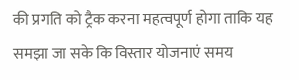की प्रगति को ट्रैक करना महत्वपूर्ण होगा ताकि यह समझा जा सके कि विस्तार योजनाएं समय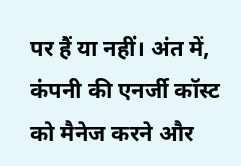पर हैं या नहीं। अंत में, कंपनी की एनर्जी कॉस्ट को मैनेज करने और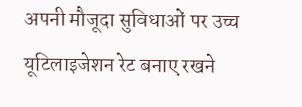अपनी मौजूदा सुविधाओं पर उच्च यूटिलाइजेशन रेट बनाए रखने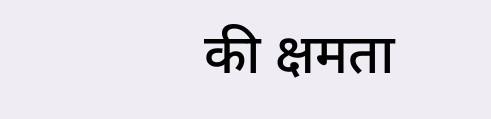की क्षमता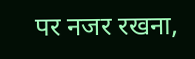पर नजर रखना,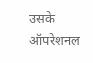उसके ऑपरेशनल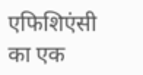एफिशिएंसी का एक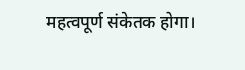महत्वपूर्ण संकेतक होगा।